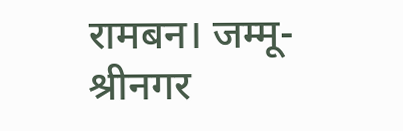रामबन। जम्मू-श्रीनगर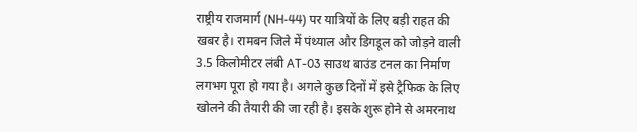राष्ट्रीय राजमार्ग (NH-44) पर यात्रियों के लिए बड़ी राहत की खबर है। रामबन जिले में पंथ्याल और डिगडूल को जोड़ने वाली 3.5 किलोमीटर लंबी AT-03 साउथ बाउंड टनल का निर्माण लगभग पूरा हो गया है। अगले कुछ दिनों में इसे ट्रैफिक के लिए खोलने की तैयारी की जा रही है। इसके शुरू होने से अमरनाथ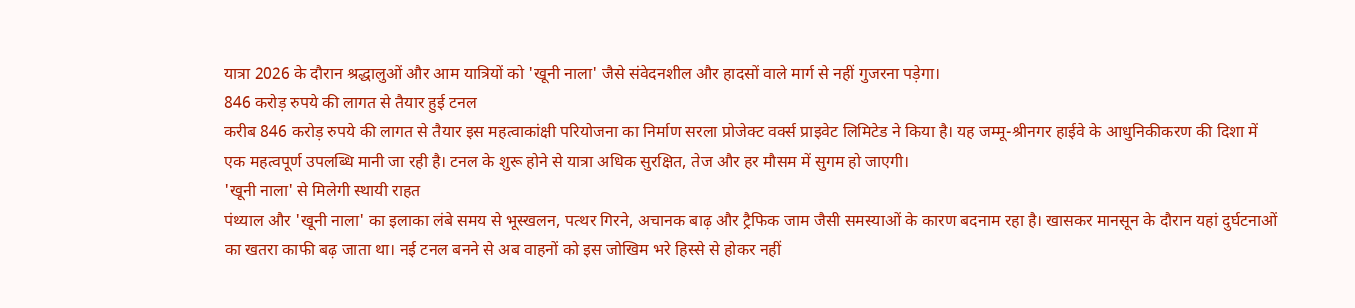यात्रा 2026 के दौरान श्रद्धालुओं और आम यात्रियों को 'खूनी नाला' जैसे संवेदनशील और हादसों वाले मार्ग से नहीं गुजरना पड़ेगा।
846 करोड़ रुपये की लागत से तैयार हुई टनल
करीब 846 करोड़ रुपये की लागत से तैयार इस महत्वाकांक्षी परियोजना का निर्माण सरला प्रोजेक्ट वर्क्स प्राइवेट लिमिटेड ने किया है। यह जम्मू-श्रीनगर हाईवे के आधुनिकीकरण की दिशा में एक महत्वपूर्ण उपलब्धि मानी जा रही है। टनल के शुरू होने से यात्रा अधिक सुरक्षित, तेज और हर मौसम में सुगम हो जाएगी।
'खूनी नाला' से मिलेगी स्थायी राहत
पंथ्याल और 'खूनी नाला' का इलाका लंबे समय से भूस्खलन, पत्थर गिरने, अचानक बाढ़ और ट्रैफिक जाम जैसी समस्याओं के कारण बदनाम रहा है। खासकर मानसून के दौरान यहां दुर्घटनाओं का खतरा काफी बढ़ जाता था। नई टनल बनने से अब वाहनों को इस जोखिम भरे हिस्से से होकर नहीं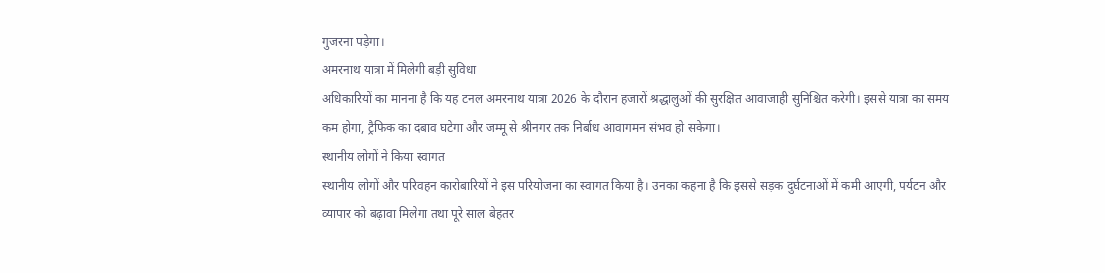गुजरना पड़ेगा।
अमरनाथ यात्रा में मिलेगी बड़ी सुविधा
अधिकारियों का मानना है कि यह टनल अमरनाथ यात्रा 2026 के दौरान हजारों श्रद्धालुओं की सुरक्षित आवाजाही सुनिश्चित करेगी। इससे यात्रा का समय कम होगा, ट्रैफिक का दबाव घटेगा और जम्मू से श्रीनगर तक निर्बाध आवागमन संभव हो सकेगा।
स्थानीय लोगों ने किया स्वागत
स्थानीय लोगों और परिवहन कारोबारियों ने इस परियोजना का स्वागत किया है। उनका कहना है कि इससे सड़क दुर्घटनाओं में कमी आएगी, पर्यटन और व्यापार को बढ़ावा मिलेगा तथा पूरे साल बेहतर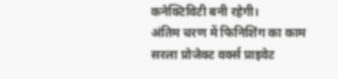कनेक्टिविटी बनी रहेगी।
अंतिम चरण में फिनिशिंग का काम
सरला प्रोजेक्ट वर्क्स प्राइवेट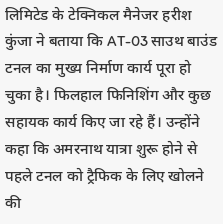लिमिटेड के टेक्निकल मैनेजर हरीश कुंजा ने बताया कि AT-03 साउथ बाउंड टनल का मुख्य निर्माण कार्य पूरा हो चुका है। फिलहाल फिनिशिंग और कुछ सहायक कार्य किए जा रहे हैं। उन्होंने कहा कि अमरनाथ यात्रा शुरू होने से पहले टनल को ट्रैफिक के लिए खोलने की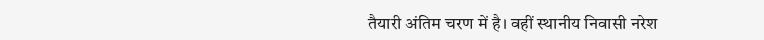तैयारी अंतिम चरण में है। वहीं स्थानीय निवासी नरेश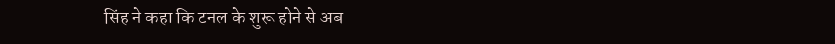सिंह ने कहा कि टनल के शुरू होने से अब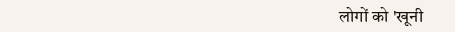लोगों को 'खूनी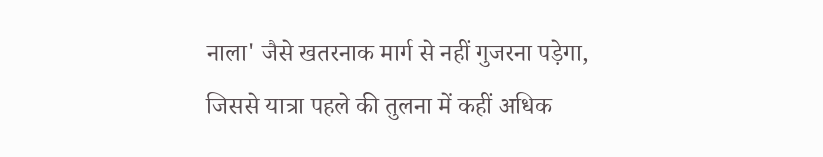नाला' जैसे खतरनाक मार्ग से नहीं गुजरना पड़ेगा, जिससे यात्रा पहले की तुलना में कहीं अधिक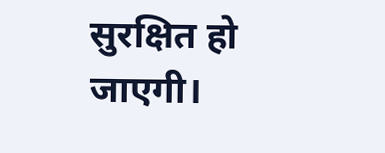सुरक्षित हो जाएगी।